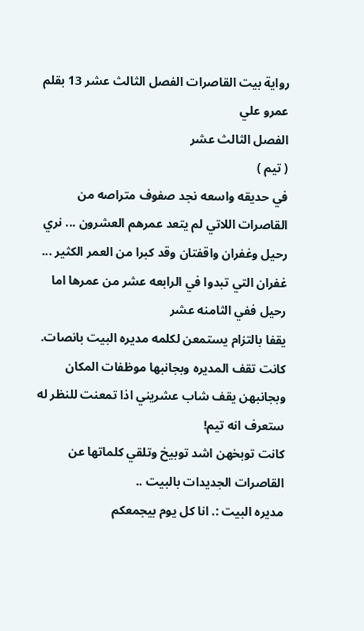رواية بيت القاصرات الفصل الثالث عشر 13 بقلم عمرو علي
الفصل الثالث عشر
( تيم )
في حديقه واسعه نجد صفوف متراصه من القاصرات اللاتي لم يتعد عمرهم العشرون ... نري رحيل وغفران واقفتان وقد كبرا من العمر الكثير ... غفران التي تبدوا في الرابعه عشر من عمرها اما رحيل ففي الثامنه عشر
يقفا بالتزام يستمعن لكلمه مديره البيت بانصات.
كانت تقف المديره وبجانبها موظفات المكان وبجانبهن يقف شاب عشريني اذا تمعنت للنظر له ستعرف انه تيم!
كانت توبخهن اشد توبيخ وتلقي كلماتها عن القاصرات الجديدات بالبيت ..
مديره البيت :. انا كل يوم بيجمعكم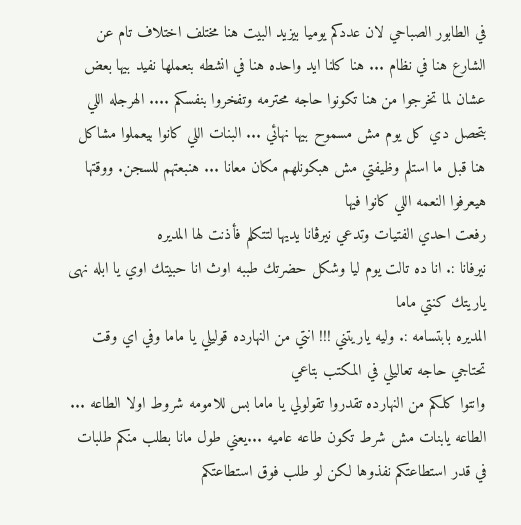في الطابور الصباحي لان عددكم يوميا بيزيد البيت هنا مختلف اختلاف تام عن الشارع هنا في نظام ... هنا كلنا ايد واحده هنا في انشطه بنعملها نفيد بيها بعض عشان لما تخرجوا من هنا تكونوا حاجه محترمه وتفخروا بنفسكم .... الهرجله اللي بتحصل دي كل يوم مش مسموح بيها نهائي ... البنات اللي كانوا بيعملوا مشاكل هنا قبل ما استلم وظيفتي مش هبكونلهم مكان معانا ... هنبعتهم للسجن. ووقتها هيعرفوا النعمه اللي كانوا فيها
رفعت احدي الفتيات وتدعي نيرڤانا يديها لتتكلم فأذنت لها المديره
نيرفانا :. انا ده تالت يوم ليا وشكل حضرتك طببه اوث انا حبيتك اوي يا ابله نهى ياريتك كنتي ماما
المديره بابتسامه :. وليه ياريتني !!! انتي من النهارده قوليلي يا ماما وفي اي وقت تحتاجي حاجه تعاليلي في المكتب بتاعي
وانتوا كلكم من النهارده تقدروا تقولولي يا ماما بس للامومه شروط اولا الطاعه ... الطاعه يابنات مش شرط تكون طاعه عاميه ...يعني طول مانا بطلب منكم طلبات في قدر استطاعتكم نفذوها لكن لو طلب فوق استطاعتكم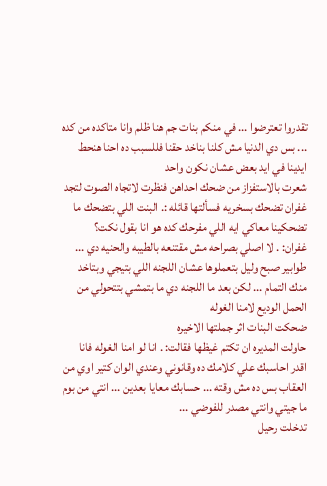تقدروا تعترضوا ... في منكم بنات جم هنا ظلم وانا متاكده من كده ... بس دي الدنيا مش كلنا بناخد حقنا فللسبب ده احنا هنحط ايدينا في ايد بعض عشان نكون واحد
شعرت بالاستفزاز من ضحك احداهن فنظرت لاتجاه الصوت لتجد غفران تضحك بسخريه فسألتها قائله :. البنت اللي بتضحك ما تضحكينا معاكي ايه اللي مفرحك كده هو انا بقول نكت؟
غفران: . لا اصلي بصراحه مش مقتنعه بالطيبه والحنيه دي ... طوابير صبح وليل بتعملوها عشان اللجنه اللي بتيجي وبتاخد منك التمام ... لكن بعد ما اللجنه دي ما بتمشي بتتحولي من الحمل الوديع لامنا الغوله
ضحكت البنات اثر جملتها الاخيره
حاولت المديره ان تكتم غيظها فقالت: . انا لو امنا الغوله فانا اقدر احاسبك علي كلامك ده وقانوني وعندي الوان كتير اوي من العقاب بس ده مش وقته ... حسابك معايا بعدين ... انتي من بوم ما جيتي وانتي مصدر للفوضي ...
تدخلت رحيل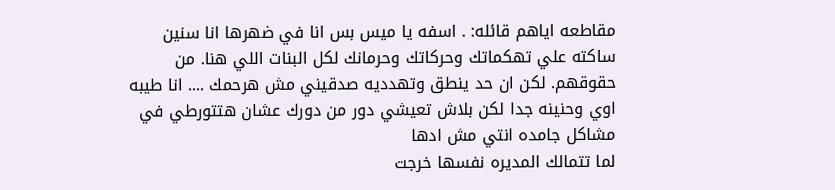مقاطعه اياهم قائله: . اسفه يا ميس بس انا في ضهرها انا سنين ساكته علي تهكماتك وحركاتك وحرمانك لكل البنات اللي هنا. من حقوقهم. لكن ان حد ينطق وتهدديه صدقيني مش هرحمك .... انا طيبه اوي وحنينه جدا لكن بلاش تعيشي دور من دورك عشان هتتورطي في مشاكل جامده انتي مش ادها
لما تتمالك المديره نفسها خرجت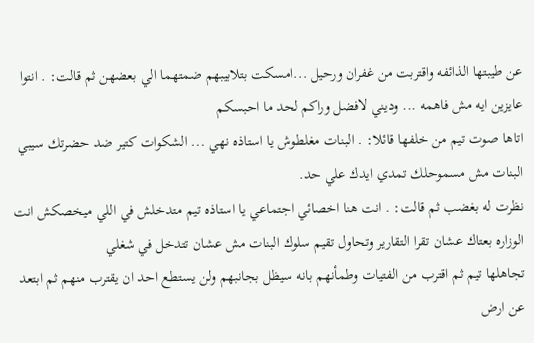عن طيبتها الذائفه واقتربت من غفران ورحيل ...امسكت بتلابيبهم ضمتهما الي بعضهن ثم قالت: . انتوا عايزين ايه مش فاهمه ... وديني لافضل وراكم لحد ما احبسكم
اتاها صوت تيم من خلفها قائلا: . البنات مغلطوش يا استاذه نهي ... الشكوات كتير ضد حضرتك سيبي البنات مش مسموحلك تمدي ايدك علي حد.
نظرت له بغضب ثم قالت: . انت هنا اخصائي اجتماعي يا استاذه تيم متدخلش في اللي ميخصكش انت الوزاره بعتاك عشان تقرا التقارير وتحاول تقيم سلوك البنات مش عشان تتدخل في شغلي
تجاهلها تيم ثم اقترب من الفتيات وطمأنهم بانه سيظل بجانبهم ولن يستطع احد ان يقترب منهم ثم ابتعد عن ارض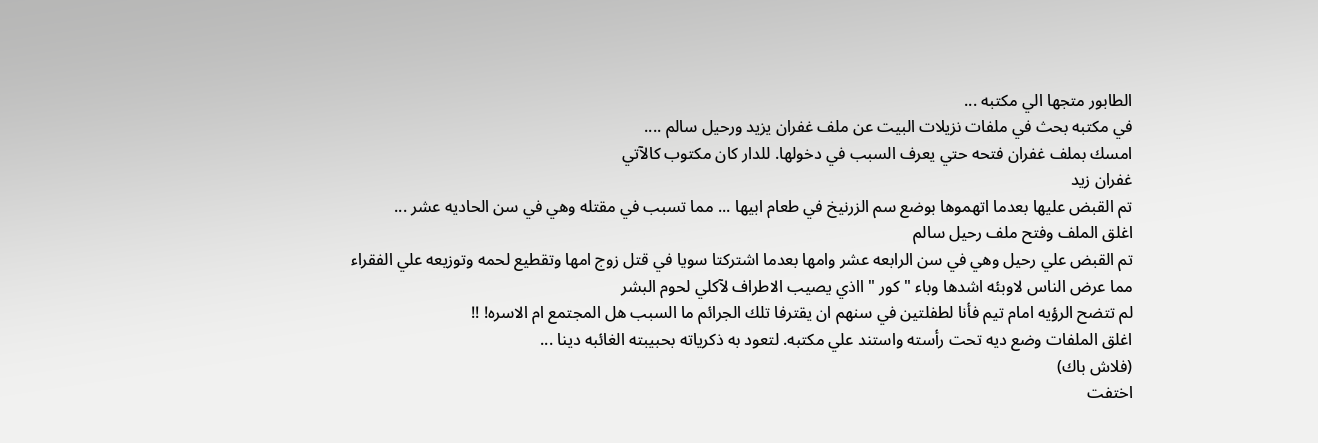الطابور متجها الي مكتبه ...
في مكتبه بحث في ملفات نزيلات البيت عن ملف غفران يزيد ورحيل سالم ....
امسك بملف غفران فتحه حتي يعرف السبب في دخولها. للدار كان مكتوب كالآتي
غفران زيد
تم القبض عليها بعدما اتهموها بوضع سم الزرنيخ في طعام ابيها ... مما تسبب في مقتله وهي في سن الحاديه عشر ...
اغلق الملف وفتح ملف رحيل سالم
تم القبض علي رحيل وهي في سن الرابعه عشر وامها بعدما اشتركتا سويا في قتل زوج امها وتقطيع لحمه وتوزيعه علي الفقراء مما عرض الناس لاوبئه اشدها وباء "كور " ااذي يصيب الاطراف لآكلي لحوم البشر
لم تتضح الرؤيه امام تيم فأنا لطفلتين في سنهم ان يقترفا تلك الجرائم ما السبب هل المجتمع ام الاسره! !!
اغلق الملفات وضع ديه تحت رأسته واستند علي مكتبه. لتعود به ذكرياته بحبيبته الغائبه دينا ...
(فلاش باك)
اختفت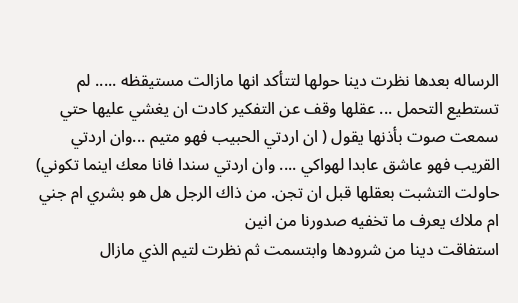الرساله بعدها نظرت دينا حولها لتتأكد انها مازالت مستيقظه ..... لم تستطيع التحمل ... عقلها وقف عن التفكير كادت ان يغشي عليها حتي سمعت صوت بأذنها يقول ( ان اردتي الحبيب فهو متيم ...وان اردتي القريب فهو عاشق عابدا لهواكي .... وان اردتي سندا فانا معك اينما تكوني)
حاولت التشبت بعقلها قبل ان تجن. من ذاك الرجل هل هو بشري ام جني ام ملاك يعرف ما تخفيه صدورنا من انين
استفاقت دينا من شرودها وابتسمت ثم نظرت لتيم الذي مازال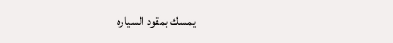يمسك بمقود السياره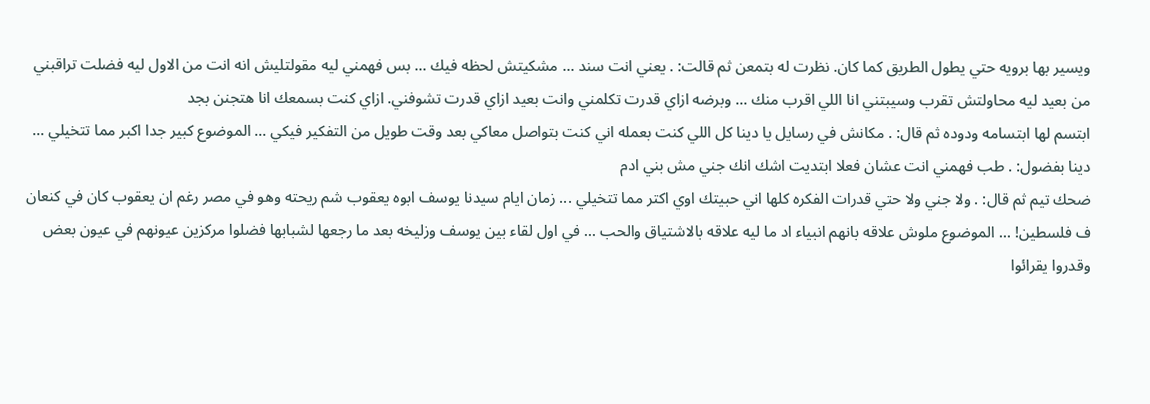ويسير بها برويه حتي يطول الطريق كما كان. نظرت له بتمعن ثم قالت: . يعني انت سند ... مشكيتش لحظه فيك ... بس فهمني ليه مقولتليش انه انت من الاول ليه فضلت تراقبني من بعيد ليه محاولتش تقرب وسيبتني انا اللي اقرب منك ... وبرضه ازاي قدرت تكلمني وانت بعيد ازاي قدرت تشوفني. ازاي كنت بسمعك انا هتجنن بجد
ابتسم لها ابتسامه ودوده ثم قال: . مكانش في رسايل يا دينا كل اللي كنت بعمله اني كنت بتواصل معاكي بعد وقت طويل من التفكير فيكي ... الموضوع كبير جدا اكبر مما تتخيلي ...
دينا بفضول: . طب فهمني انت عشان فعلا ابتديت اشك انك جني مش بني ادم
ضحك تيم ثم قال: . ولا جني ولا حتي قدرات الفكره كلها اني حبيتك اوي اكتر مما تتخيلي ... زمان ايام سيدنا يوسف ابوه يعقوب شم ريحته وهو في مصر رغم ان يعقوب كان في كنعان ف فلسطين! ... الموضوع ملوش علاقه بانهم انبياء اد ما ليه علاقه بالاشتياق والحب ... في اول لقاء بين يوسف وزليخه بعد ما رجعها لشبابها فضلوا مركزين عيونهم في عيون بعض وقدروا يقرائوا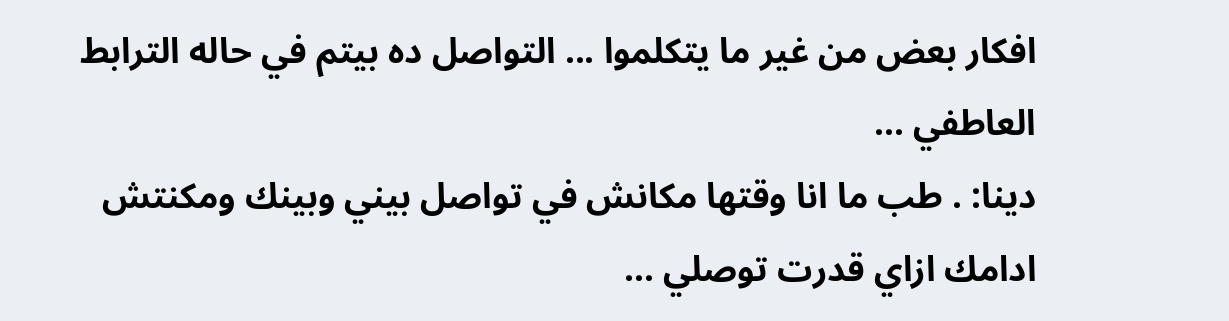افكار بعض من غير ما يتكلموا ... التواصل ده بيتم في حاله الترابط العاطفي ...
دينا: . طب ما انا وقتها مكانش في تواصل بيني وبينك ومكنتش ادامك ازاي قدرت توصلي ...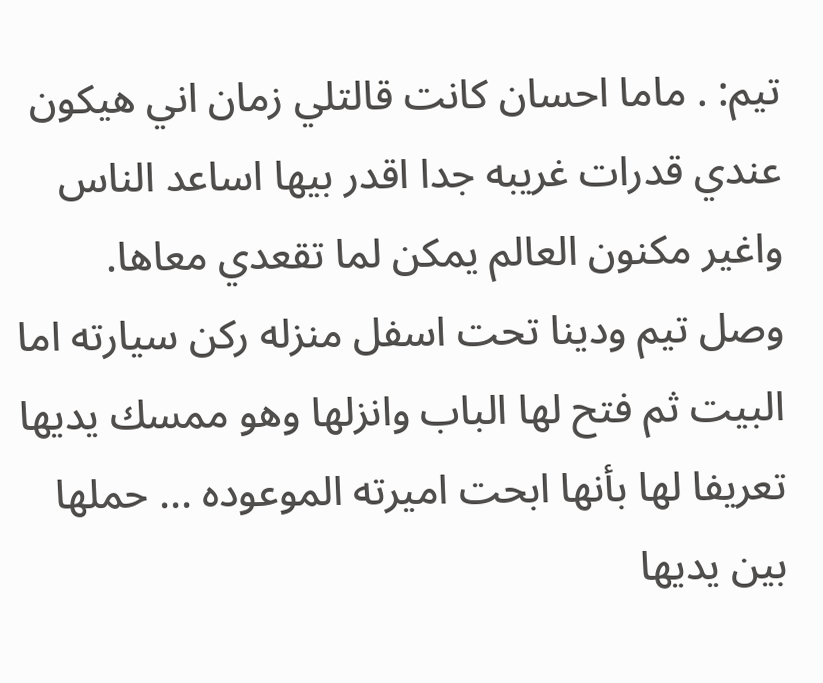تيم: . ماما احسان كانت قالتلي زمان اني هيكون عندي قدرات غريبه جدا اقدر بيها اساعد الناس واغير مكنون العالم يمكن لما تقعدي معاها.
وصل تيم ودينا تحت اسفل منزله ركن سيارته اما البيت ثم فتح لها الباب وانزلها وهو ممسك يديها تعريفا لها بأنها ابحت اميرته الموعوده ... حملها بين يديها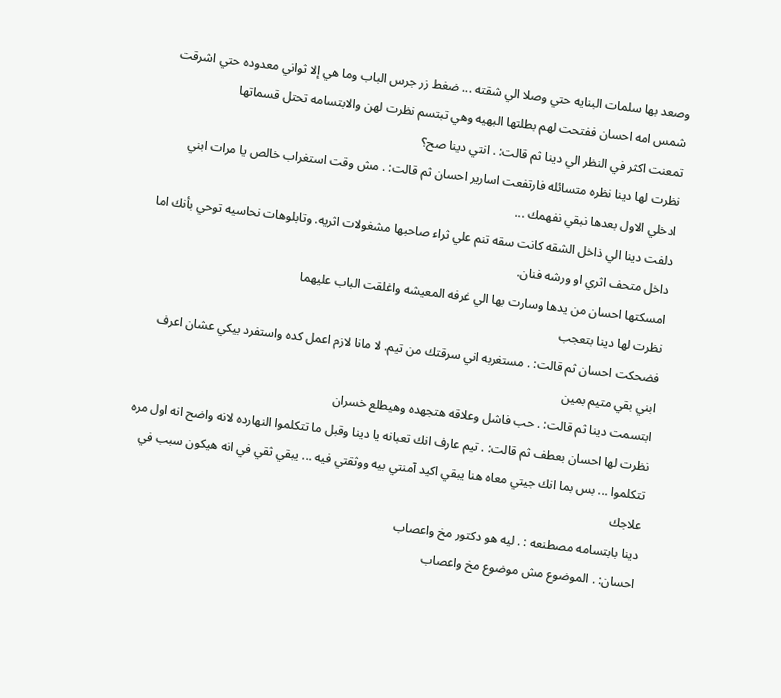وصعد بها سلمات البنايه حتي وصلا الي شقته ... ضغط زر جرس الباب وما هي إلا ثواني معدوده حتي اشرقت شمس امه احسان ففتحت لهم بطلتها البهيه وهي تبتسم نظرت لهن والابتسامه تحتل قسماتها
تمعنت اكثر في النظر الي دينا ثم قالت: . انتي دينا صح؟
نظرت لها دينا نظره متسائله فارتفعت اسارير احسان ثم قالت: . مش وقت استغراب خالص يا مرات ابني ادخلي الاول بعدها نبقي نفهمك ...
دلفت دينا الي ذاخل الشقه كانت سقه تنم علي ثراء صاحبها مشغولات اثريه. وتابلوهات نحاسيه توحي بأنك اما داخل متحف اثري او ورشه فنان.
امسكتها احسان من يدها وسارت بها الي غرفه المعيشه واغلقت الباب عليهما
نظرت لها دينا بتعجب
فضحكت احسان ثم قالت: . مستغربه اني سرقتك من تيم. لا مانا لازم اعمل كده واستفرد بيكي عشان اعرف ابني بقي متيم بمين
ابتسمت دينا ثم قالت: . حب فاشل وعلاقه هتجهده وهيطلع خسران
نظرت لها احسان بعطف ثم قالت: . تيم عارف انك تعبانه يا دينا وقبل ما تتكلموا النهارده لانه واضح انه اول مره تتكلموا ... بس بما انك جيتي معاه هنا يبقي اكيد آمنتي بيه ووثقتي فيه ... يبقي ثقي في انه هيكون سبب في علاجك
دينا بابتسامه مصطنعه : . ليه هو دكتور مخ واعصاب
احسان: . الموضوع مش موضوع مخ واعصاب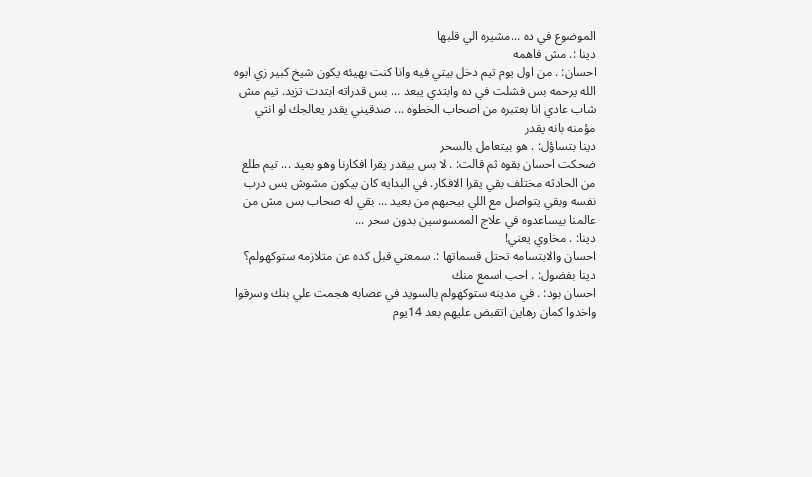الموضوع في ده ...مشيره الي قلبها
دينا :. مش فاهمه
احسان: . من اول يوم تيم دخل بيتي فيه وانا كنت بهيئه يكون شيخ كبير زي ابوه الله يرحمه بس فشلت في ده وابتدي يبعد ... بس قدراته ابتدت تزيد. تيم مش شاب عادي انا بعتبره من اصحاب الخطوه ... صدقيني يقدر يعالجك لو انتي مؤمنه بانه يقدر
دينا بتساؤل: . هو بيتعامل بالسحر
ضحكت احسان بقوه ثم قالت: . لا بس بيقدر يقرا افكارنا وهو بعيد ... تيم طلع من الحادثه مختلف بقي يقرا الافكار. في البدايه كان بيكون مشوش بس درب نفسه وبقي يتواصل مع اللي بيحبهم من بعيد ... بقي له صحاب بس مش من عالمنا بيساعدوه في علاج الممسوسين بدون سحر ...
دينا: . مخاوي يعني!
احسان والابتسامه تحتل قسماتها :. سمعتي قبل كده عن متلازمه ستوكهولم؟
دينا بفضول: . احب اسمع منك
احسان بود: . في مدينه ستوكهولم بالسويد في عصابه هجمت علي بنك وسرقوا واخدوا كمان رهاين اتقبض عليهم بعد 14يوم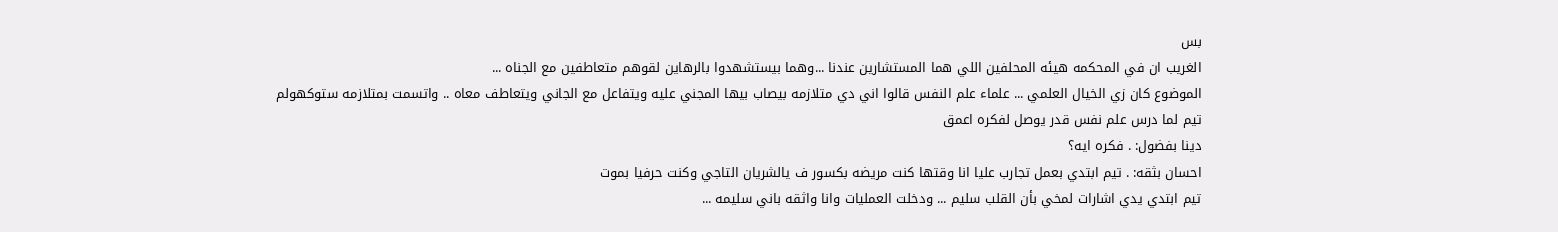بس
الغريب ان في المحكمه هيئه المحلفين اللي هما المستشارين عندنا ...وهما بيستشهدوا بالرهاين لقوهم متعاطفين مع الجناه ...
الموضوع كان زي الخيال العلمي ... علماء علم النفس قالوا اني دي متلازمه بيصاب بيها المجني عليه ويتفاعل مع الجاني ويتعاطف معاه .. واتسمت بمتلازمه ستوكهولم
تيم لما درس علم نفس قدر يوصل لفكره اعمق
دينا بفضول: . فكره ايه؟
احسان بثقه: . تيم ابتدي بعمل تجارب عليا انا وقتها كنت مريضه بكسور ف يالشريان التاجي وكنت حرفيا بموت
تيم ابتدي يدي اشارات لمخي بأن القلب سليم ... ودخلت العمليات وانا واثقه باني سليمه ...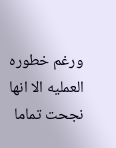ورغم خطوره العمليه الا انها نجحت تماما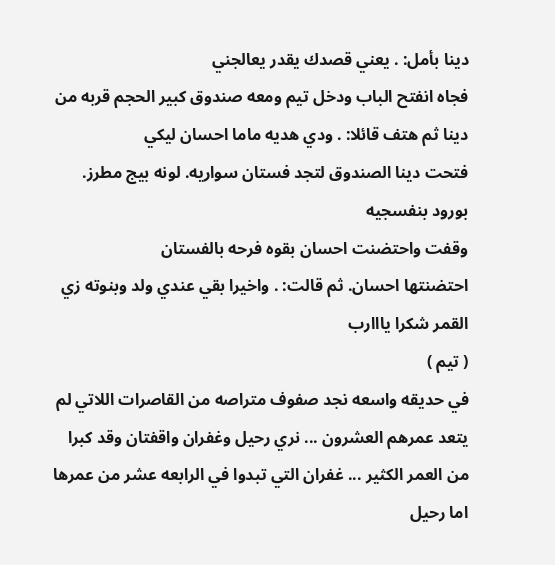دينا بأمل: . يعني قصدك يقدر يعالجني
فجاه انفتح الباب ودخل تيم ومعه صندوق كبير الحجم قربه من دينا ثم هتف قائلا: . ودي هديه ماما احسان ليكي
فتحت دينا الصندوق لتجد فستان سواريه. لونه بيج مطرز. بورود بنفسجيه
وقفت واحتضنت احسان بقوه فرحه بالفستان
احتضنتها احسان. ثم قالت: . واخيرا بقي عندي ولد وبنوته زي القمر شكرا يااارب
( تيم )
في حديقه واسعه نجد صفوف متراصه من القاصرات اللاتي لم يتعد عمرهم العشرون ... نري رحيل وغفران واقفتان وقد كبرا من العمر الكثير ... غفران التي تبدوا في الرابعه عشر من عمرها اما رحيل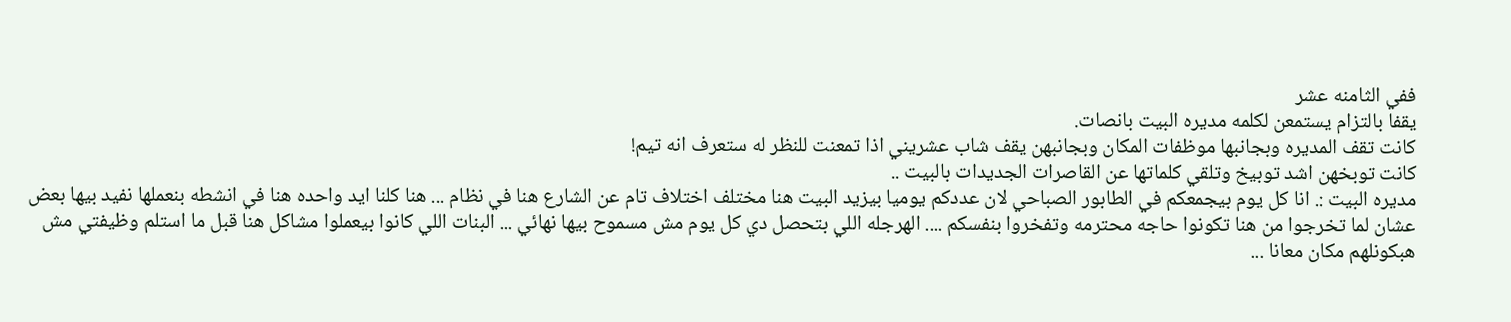ففي الثامنه عشر
يقفا بالتزام يستمعن لكلمه مديره البيت بانصات.
كانت تقف المديره وبجانبها موظفات المكان وبجانبهن يقف شاب عشريني اذا تمعنت للنظر له ستعرف انه تيم!
كانت توبخهن اشد توبيخ وتلقي كلماتها عن القاصرات الجديدات بالبيت ..
مديره البيت :. انا كل يوم بيجمعكم في الطابور الصباحي لان عددكم يوميا بيزيد البيت هنا مختلف اختلاف تام عن الشارع هنا في نظام ... هنا كلنا ايد واحده هنا في انشطه بنعملها نفيد بيها بعض عشان لما تخرجوا من هنا تكونوا حاجه محترمه وتفخروا بنفسكم .... الهرجله اللي بتحصل دي كل يوم مش مسموح بيها نهائي ... البنات اللي كانوا بيعملوا مشاكل هنا قبل ما استلم وظيفتي مش هبكونلهم مكان معانا ...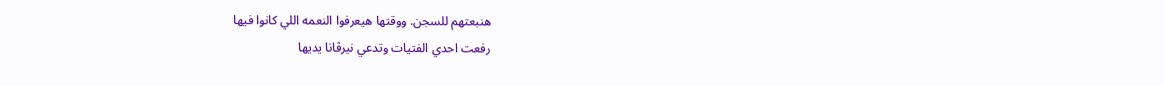هنبعتهم للسجن. ووقتها هيعرفوا النعمه اللي كانوا فيها
رفعت احدي الفتيات وتدعي نيرڤانا يديها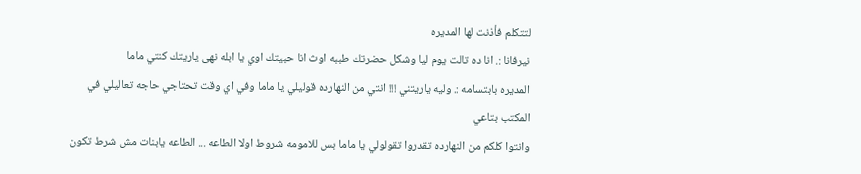لتتكلم فأذنت لها المديره
نيرفانا :. انا ده تالت يوم ليا وشكل حضرتك طببه اوث انا حبيتك اوي يا ابله نهى ياريتك كنتي ماما
المديره بابتسامه :. وليه ياريتني !!! انتي من النهارده قوليلي يا ماما وفي اي وقت تحتاجي حاجه تعاليلي في المكتب بتاعي
وانتوا كلكم من النهارده تقدروا تقولولي يا ماما بس للامومه شروط اولا الطاعه ... الطاعه يابنات مش شرط تكون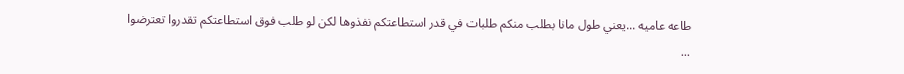طاعه عاميه ...يعني طول مانا بطلب منكم طلبات في قدر استطاعتكم نفذوها لكن لو طلب فوق استطاعتكم تقدروا تعترضوا ...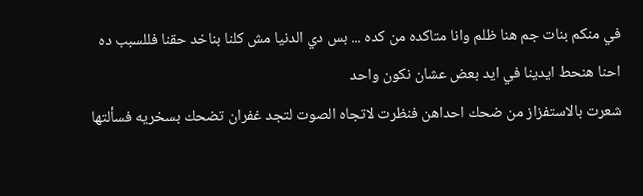في منكم بنات جم هنا ظلم وانا متاكده من كده ... بس دي الدنيا مش كلنا بناخد حقنا فللسبب ده احنا هنحط ايدينا في ايد بعض عشان نكون واحد
شعرت بالاستفزاز من ضحك احداهن فنظرت لاتجاه الصوت لتجد غفران تضحك بسخريه فسألتها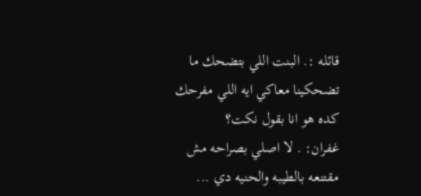قائله :. البنت اللي بتضحك ما تضحكينا معاكي ايه اللي مفرحك كده هو انا بقول نكت؟
غفران: . لا اصلي بصراحه مش مقتنعه بالطيبه والحنيه دي ...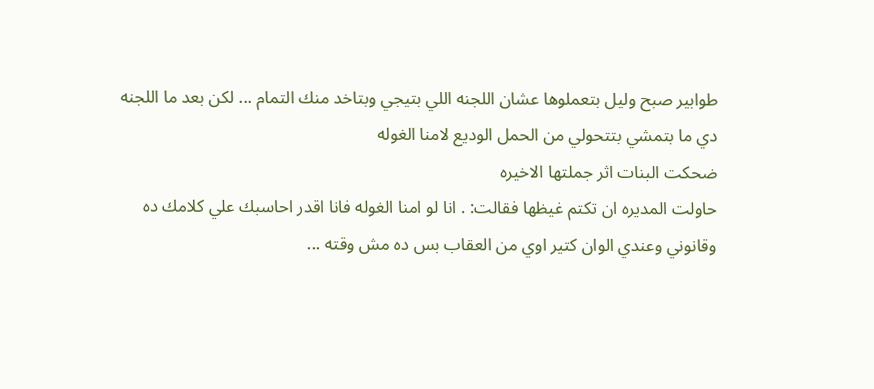طوابير صبح وليل بتعملوها عشان اللجنه اللي بتيجي وبتاخد منك التمام ... لكن بعد ما اللجنه دي ما بتمشي بتتحولي من الحمل الوديع لامنا الغوله
ضحكت البنات اثر جملتها الاخيره
حاولت المديره ان تكتم غيظها فقالت: . انا لو امنا الغوله فانا اقدر احاسبك علي كلامك ده وقانوني وعندي الوان كتير اوي من العقاب بس ده مش وقته ...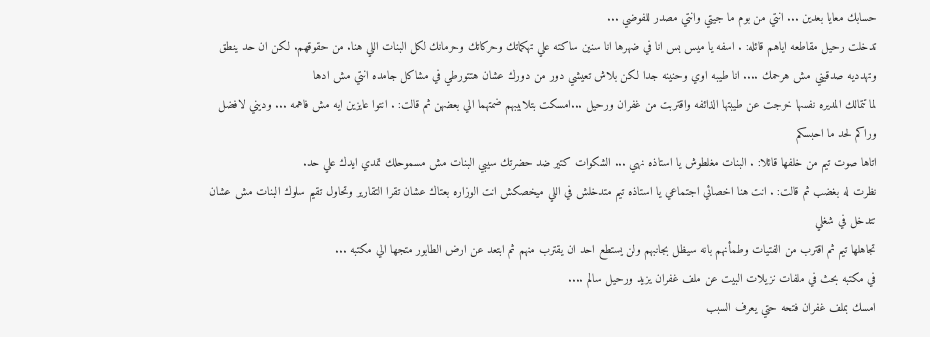حسابك معايا بعدين ... انتي من بوم ما جيتي وانتي مصدر للفوضي ...
تدخلت رحيل مقاطعه اياهم قائله: . اسفه يا ميس بس انا في ضهرها انا سنين ساكته علي تهكماتك وحركاتك وحرمانك لكل البنات اللي هنا. من حقوقهم. لكن ان حد ينطق وتهدديه صدقيني مش هرحمك .... انا طيبه اوي وحنينه جدا لكن بلاش تعيشي دور من دورك عشان هتتورطي في مشاكل جامده انتي مش ادها
لما تتمالك المديره نفسها خرجت عن طيبتها الذائفه واقتربت من غفران ورحيل ...امسكت بتلابيبهم ضمتهما الي بعضهن ثم قالت: . انتوا عايزين ايه مش فاهمه ... وديني لافضل وراكم لحد ما احبسكم
اتاها صوت تيم من خلفها قائلا: . البنات مغلطوش يا استاذه نهي ... الشكوات كتير ضد حضرتك سيبي البنات مش مسموحلك تمدي ايدك علي حد.
نظرت له بغضب ثم قالت: . انت هنا اخصائي اجتماعي يا استاذه تيم متدخلش في اللي ميخصكش انت الوزاره بعتاك عشان تقرا التقارير وتحاول تقيم سلوك البنات مش عشان تتدخل في شغلي
تجاهلها تيم ثم اقترب من الفتيات وطمأنهم بانه سيظل بجانبهم ولن يستطع احد ان يقترب منهم ثم ابتعد عن ارض الطابور متجها الي مكتبه ...
في مكتبه بحث في ملفات نزيلات البيت عن ملف غفران يزيد ورحيل سالم ....
امسك بملف غفران فتحه حتي يعرف السبب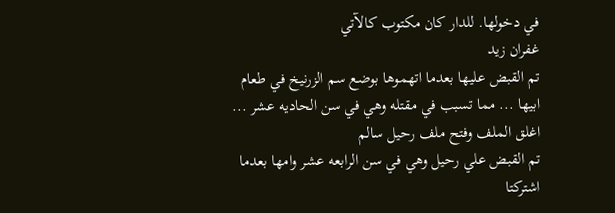في دخولها. للدار كان مكتوب كالآتي
غفران زيد
تم القبض عليها بعدما اتهموها بوضع سم الزرنيخ في طعام ابيها ... مما تسبب في مقتله وهي في سن الحاديه عشر ...
اغلق الملف وفتح ملف رحيل سالم
تم القبض علي رحيل وهي في سن الرابعه عشر وامها بعدما اشتركتا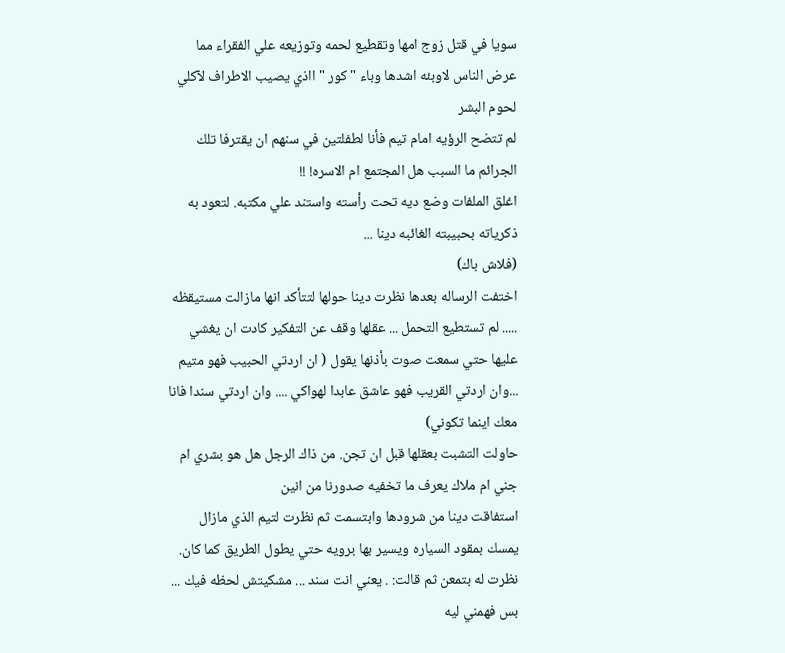سويا في قتل زوج امها وتقطيع لحمه وتوزيعه علي الفقراء مما عرض الناس لاوبئه اشدها وباء "كور " ااذي يصيب الاطراف لآكلي لحوم البشر
لم تتضح الرؤيه امام تيم فأنا لطفلتين في سنهم ان يقترفا تلك الجرائم ما السبب هل المجتمع ام الاسره! !!
اغلق الملفات وضع ديه تحت رأسته واستند علي مكتبه. لتعود به ذكرياته بحبيبته الغائبه دينا ...
(فلاش باك)
اختفت الرساله بعدها نظرت دينا حولها لتتأكد انها مازالت مستيقظه ..... لم تستطيع التحمل ... عقلها وقف عن التفكير كادت ان يغشي عليها حتي سمعت صوت بأذنها يقول ( ان اردتي الحبيب فهو متيم ...وان اردتي القريب فهو عاشق عابدا لهواكي .... وان اردتي سندا فانا معك اينما تكوني)
حاولت التشبت بعقلها قبل ان تجن. من ذاك الرجل هل هو بشري ام جني ام ملاك يعرف ما تخفيه صدورنا من انين
استفاقت دينا من شرودها وابتسمت ثم نظرت لتيم الذي مازال يمسك بمقود السياره ويسير بها برويه حتي يطول الطريق كما كان. نظرت له بتمعن ثم قالت: . يعني انت سند ... مشكيتش لحظه فيك ... بس فهمني ليه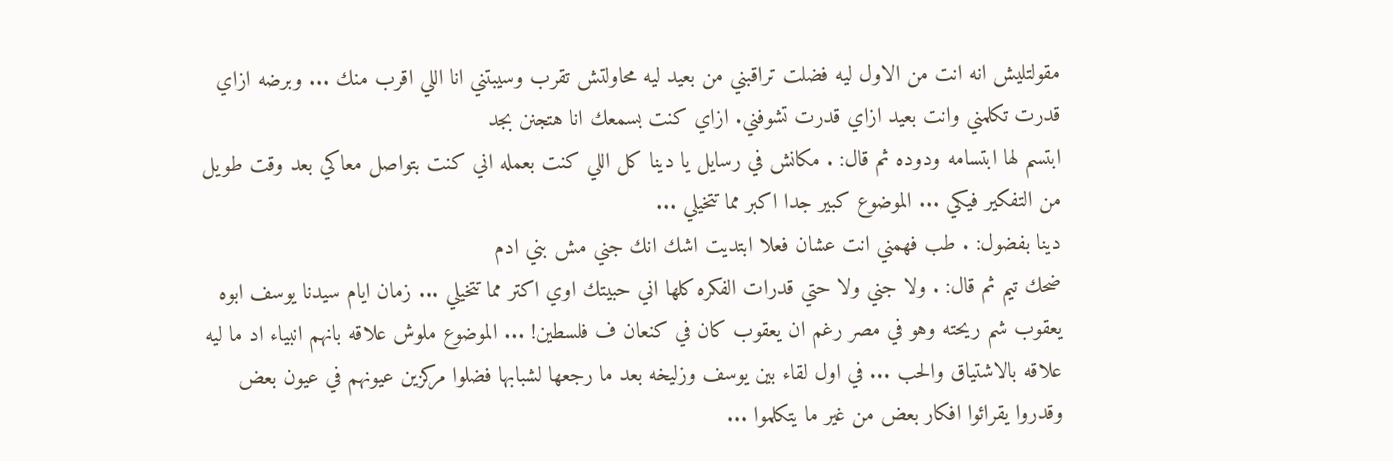مقولتليش انه انت من الاول ليه فضلت تراقبني من بعيد ليه محاولتش تقرب وسيبتني انا اللي اقرب منك ... وبرضه ازاي قدرت تكلمني وانت بعيد ازاي قدرت تشوفني. ازاي كنت بسمعك انا هتجنن بجد
ابتسم لها ابتسامه ودوده ثم قال: . مكانش في رسايل يا دينا كل اللي كنت بعمله اني كنت بتواصل معاكي بعد وقت طويل من التفكير فيكي ... الموضوع كبير جدا اكبر مما تتخيلي ...
دينا بفضول: . طب فهمني انت عشان فعلا ابتديت اشك انك جني مش بني ادم
ضحك تيم ثم قال: . ولا جني ولا حتي قدرات الفكره كلها اني حبيتك اوي اكتر مما تتخيلي ... زمان ايام سيدنا يوسف ابوه يعقوب شم ريحته وهو في مصر رغم ان يعقوب كان في كنعان ف فلسطين! ... الموضوع ملوش علاقه بانهم انبياء اد ما ليه علاقه بالاشتياق والحب ... في اول لقاء بين يوسف وزليخه بعد ما رجعها لشبابها فضلوا مركزين عيونهم في عيون بعض وقدروا يقرائوا افكار بعض من غير ما يتكلموا ...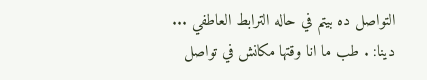التواصل ده بيتم في حاله الترابط العاطفي ...
دينا: . طب ما انا وقتها مكانش في تواصل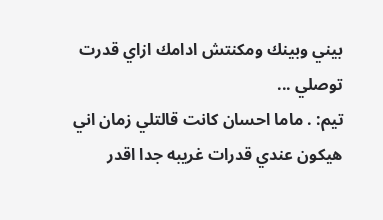بيني وبينك ومكنتش ادامك ازاي قدرت توصلي ...
تيم: . ماما احسان كانت قالتلي زمان اني هيكون عندي قدرات غريبه جدا اقدر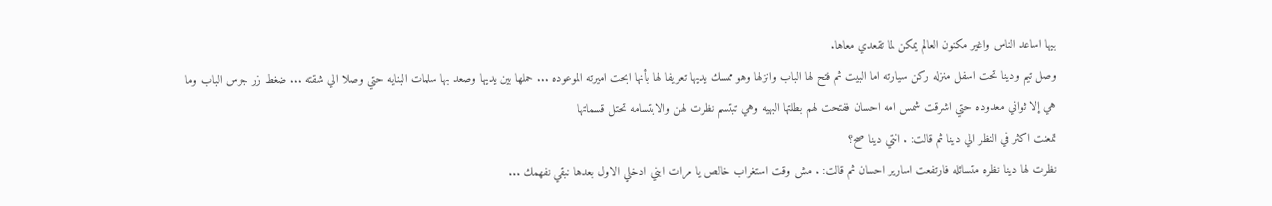بيها اساعد الناس واغير مكنون العالم يمكن لما تقعدي معاها.
وصل تيم ودينا تحت اسفل منزله ركن سيارته اما البيت ثم فتح لها الباب وانزلها وهو ممسك يديها تعريفا لها بأنها ابحت اميرته الموعوده ... حملها بين يديها وصعد بها سلمات البنايه حتي وصلا الي شقته ... ضغط زر جرس الباب وما هي إلا ثواني معدوده حتي اشرقت شمس امه احسان ففتحت لهم بطلتها البهيه وهي تبتسم نظرت لهن والابتسامه تحتل قسماتها
تمعنت اكثر في النظر الي دينا ثم قالت: . انتي دينا صح؟
نظرت لها دينا نظره متسائله فارتفعت اسارير احسان ثم قالت: . مش وقت استغراب خالص يا مرات ابني ادخلي الاول بعدها نبقي نفهمك ...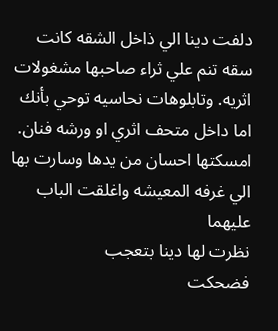دلفت دينا الي ذاخل الشقه كانت سقه تنم علي ثراء صاحبها مشغولات اثريه. وتابلوهات نحاسيه توحي بأنك اما داخل متحف اثري او ورشه فنان.
امسكتها احسان من يدها وسارت بها الي غرفه المعيشه واغلقت الباب عليهما
نظرت لها دينا بتعجب
فضحكت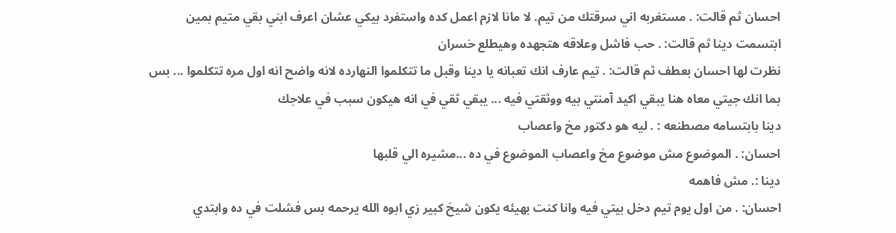احسان ثم قالت: . مستغربه اني سرقتك من تيم. لا مانا لازم اعمل كده واستفرد بيكي عشان اعرف ابني بقي متيم بمين
ابتسمت دينا ثم قالت: . حب فاشل وعلاقه هتجهده وهيطلع خسران
نظرت لها احسان بعطف ثم قالت: . تيم عارف انك تعبانه يا دينا وقبل ما تتكلموا النهارده لانه واضح انه اول مره تتكلموا ... بس بما انك جيتي معاه هنا يبقي اكيد آمنتي بيه ووثقتي فيه ... يبقي ثقي في انه هيكون سبب في علاجك
دينا بابتسامه مصطنعه : . ليه هو دكتور مخ واعصاب
احسان: . الموضوع مش موضوع مخ واعصاب الموضوع في ده ...مشيره الي قلبها
دينا :. مش فاهمه
احسان: . من اول يوم تيم دخل بيتي فيه وانا كنت بهيئه يكون شيخ كبير زي ابوه الله يرحمه بس فشلت في ده وابتدي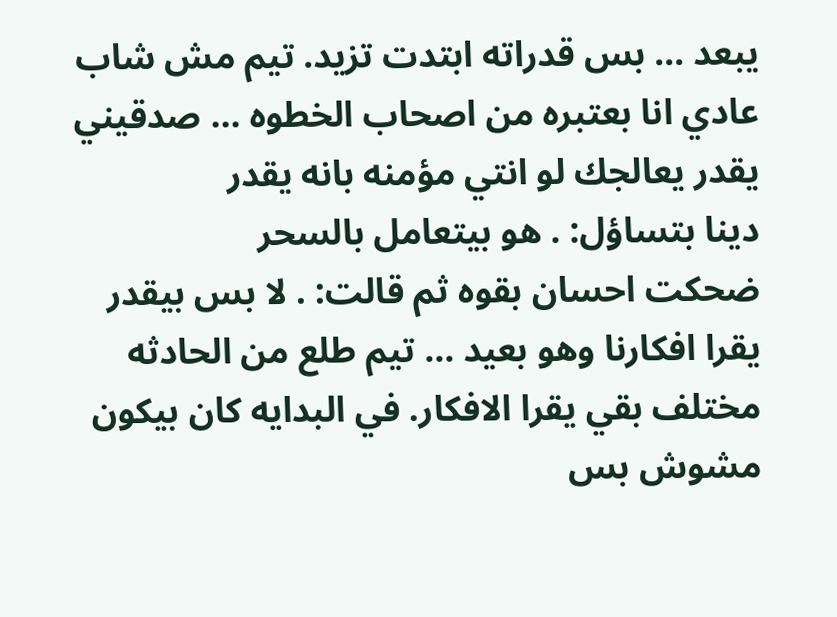يبعد ... بس قدراته ابتدت تزيد. تيم مش شاب عادي انا بعتبره من اصحاب الخطوه ... صدقيني يقدر يعالجك لو انتي مؤمنه بانه يقدر
دينا بتساؤل: . هو بيتعامل بالسحر
ضحكت احسان بقوه ثم قالت: . لا بس بيقدر يقرا افكارنا وهو بعيد ... تيم طلع من الحادثه مختلف بقي يقرا الافكار. في البدايه كان بيكون مشوش بس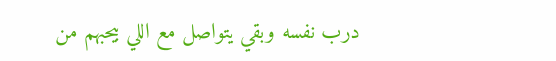درب نفسه وبقي يتواصل مع اللي بيحبهم من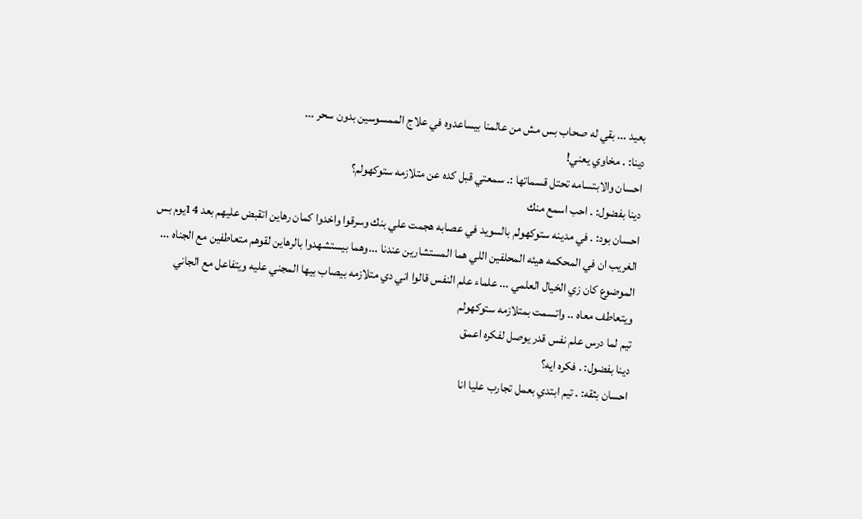بعيد ... بقي له صحاب بس مش من عالمنا بيساعدوه في علاج الممسوسين بدون سحر ...
دينا: . مخاوي يعني!
احسان والابتسامه تحتل قسماتها :. سمعتي قبل كده عن متلازمه ستوكهولم؟
دينا بفضول: . احب اسمع منك
احسان بود: . في مدينه ستوكهولم بالسويد في عصابه هجمت علي بنك وسرقوا واخدوا كمان رهاين اتقبض عليهم بعد 14يوم بس
الغريب ان في المحكمه هيئه المحلفين اللي هما المستشارين عندنا ...وهما بيستشهدوا بالرهاين لقوهم متعاطفين مع الجناه ...
الموضوع كان زي الخيال العلمي ... علماء علم النفس قالوا اني دي متلازمه بيصاب بيها المجني عليه ويتفاعل مع الجاني ويتعاطف معاه .. واتسمت بمتلازمه ستوكهولم
تيم لما درس علم نفس قدر يوصل لفكره اعمق
دينا بفضول: . فكره ايه؟
احسان بثقه: . تيم ابتدي بعمل تجارب عليا انا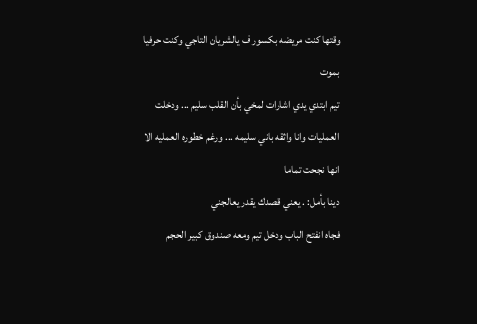وقتها كنت مريضه بكسور ف يالشريان التاجي وكنت حرفيا بموت
تيم ابتدي يدي اشارات لمخي بأن القلب سليم ... ودخلت العمليات وانا واثقه باني سليمه ... ورغم خطوره العمليه الا انها نجحت تماما
دينا بأمل: . يعني قصدك يقدر يعالجني
فجاه انفتح الباب ودخل تيم ومعه صندوق كبير الحجم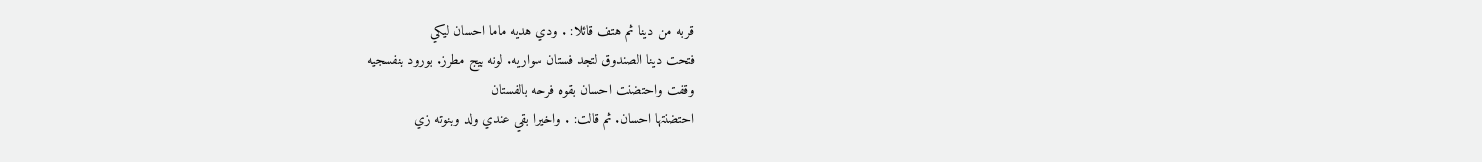قربه من دينا ثم هتف قائلا: . ودي هديه ماما احسان ليكي
فتحت دينا الصندوق لتجد فستان سواريه. لونه بيج مطرز. بورود بنفسجيه
وقفت واحتضنت احسان بقوه فرحه بالفستان
احتضنتها احسان. ثم قالت: . واخيرا بقي عندي ولد وبنوته زي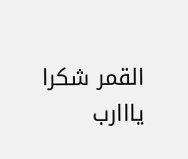القمر شكرا يااارب